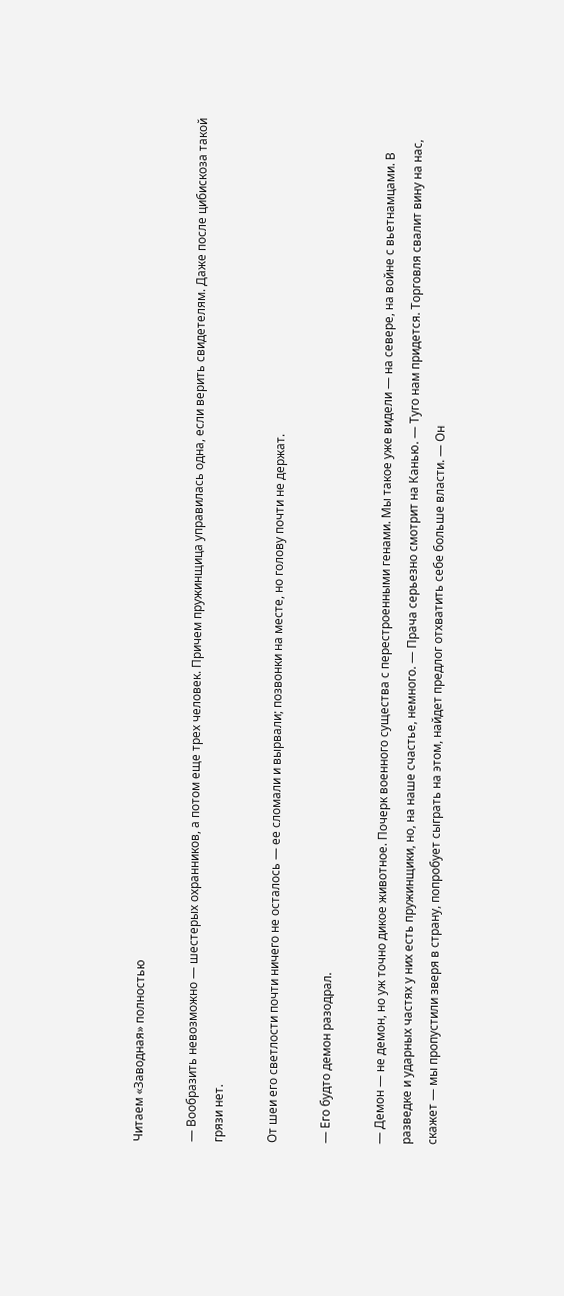Читаем «Заводная» полностью

— Вообразить невозможно — шестерых охранников, а потом еще трех человек. Причем пружинщица управилась одна, если верить свидетелям. Даже после цибискоза такой грязи нет.

От шеи его светлости почти ничего не осталось — ее сломали и вырвали; позвонки на месте, но голову почти не держат.

— Его будто демон разодрал.

— Демон — не демон, но уж точно дикое животное. Почерк военного существа с перестроенными генами. Мы такое уже видели — на севере, на войне с вьетнамцами. В разведке и ударных частях у них есть пружинщики, но, на наше счастье, немного. — Прача серьезно смотрит на Канью. — Туго нам придется. Торговля свалит вину на нас, скажет — мы пропустили зверя в страну, попробует сыграть на этом, найдет предлог отхватить себе больше власти. — Он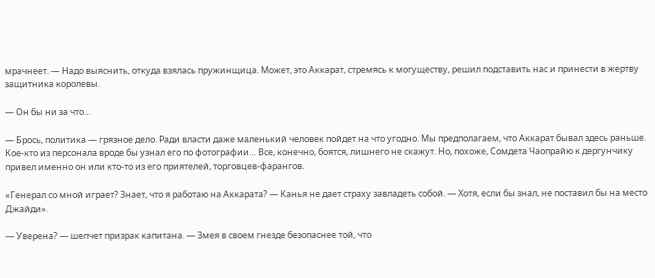мрачнеет. — Надо выяснить, откуда взялась пружинщица. Может, это Аккарат, стремясь к могуществу, решил подставить нас и принести в жертву защитника королевы.

— Он бы ни за что…

— Брось, политика — грязное дело. Ради власти даже маленький человек пойдет на что угодно. Мы предполагаем, что Аккарат бывал здесь раньше. Кое-кто из персонала вроде бы узнал его по фотографии… Все, конечно, боятся, лишнего не скажут. Но, похоже, Сомдета Чаопрайю к дергунчику привел именно он или кто-то из его приятелей, торговцев-фарангов.

«Генерал со мной играет? Знает, что я работаю на Аккарата? — Канья не дает страху завладеть собой. — Хотя, если бы знал, не поставил бы на место Джайди».

— Уверена? — шепчет призрак капитана. — Змея в своем гнезде безопаснее той, что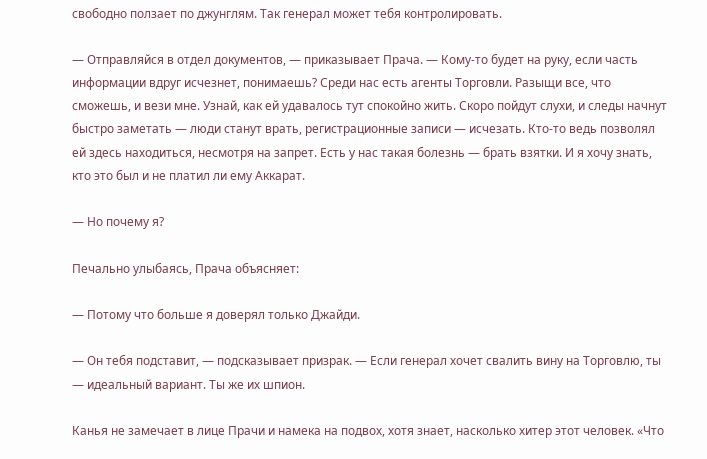свободно ползает по джунглям. Так генерал может тебя контролировать.

— Отправляйся в отдел документов, — приказывает Прача. — Кому-то будет на руку, если часть информации вдруг исчезнет, понимаешь? Среди нас есть агенты Торговли. Разыщи все, что сможешь, и вези мне. Узнай, как ей удавалось тут спокойно жить. Скоро пойдут слухи, и следы начнут быстро заметать — люди станут врать, регистрационные записи — исчезать. Кто-то ведь позволял ей здесь находиться, несмотря на запрет. Есть у нас такая болезнь — брать взятки. И я хочу знать, кто это был и не платил ли ему Аккарат.

— Но почему я?

Печально улыбаясь, Прача объясняет:

— Потому что больше я доверял только Джайди.

— Он тебя подставит, — подсказывает призрак. — Если генерал хочет свалить вину на Торговлю, ты — идеальный вариант. Ты же их шпион.

Канья не замечает в лице Прачи и намека на подвох, хотя знает, насколько хитер этот человек. «Что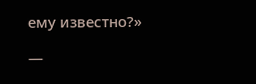ему известно?»

—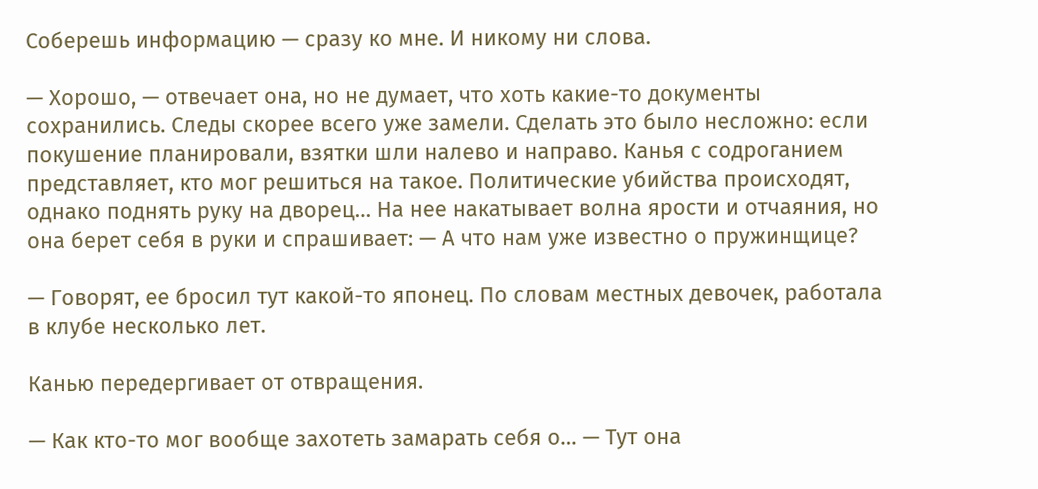Соберешь информацию — сразу ко мне. И никому ни слова.

— Хорошо, — отвечает она, но не думает, что хоть какие-то документы сохранились. Следы скорее всего уже замели. Сделать это было несложно: если покушение планировали, взятки шли налево и направо. Канья с содроганием представляет, кто мог решиться на такое. Политические убийства происходят, однако поднять руку на дворец… На нее накатывает волна ярости и отчаяния, но она берет себя в руки и спрашивает: — А что нам уже известно о пружинщице?

— Говорят, ее бросил тут какой-то японец. По словам местных девочек, работала в клубе несколько лет.

Канью передергивает от отвращения.

— Как кто-то мог вообще захотеть замарать себя о… — Тут она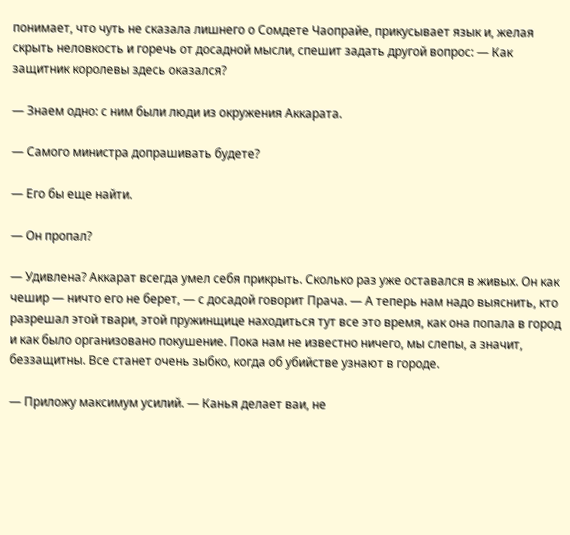понимает, что чуть не сказала лишнего о Сомдете Чаопрайе, прикусывает язык и, желая скрыть неловкость и горечь от досадной мысли, спешит задать другой вопрос: — Как защитник королевы здесь оказался?

— Знаем одно: с ним были люди из окружения Аккарата.

— Самого министра допрашивать будете?

— Его бы еще найти.

— Он пропал?

— Удивлена? Аккарат всегда умел себя прикрыть. Сколько раз уже оставался в живых. Он как чешир — ничто его не берет, — с досадой говорит Прача. — А теперь нам надо выяснить, кто разрешал этой твари, этой пружинщице находиться тут все это время, как она попала в город и как было организовано покушение. Пока нам не известно ничего, мы слепы, а значит, беззащитны. Все станет очень зыбко, когда об убийстве узнают в городе.

— Приложу максимум усилий. — Канья делает ваи, не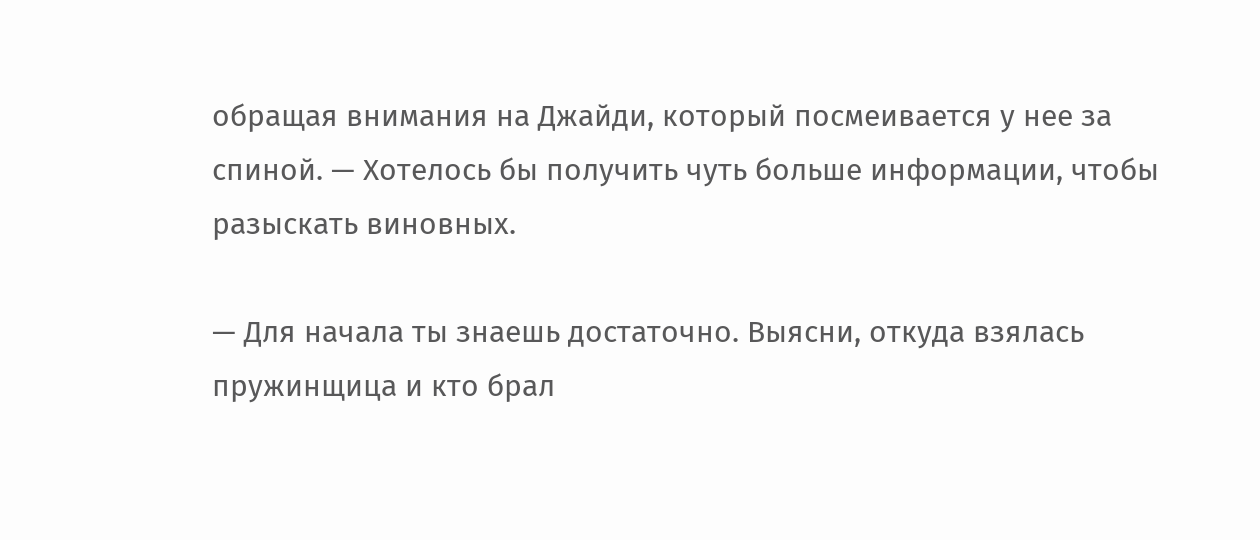обращая внимания на Джайди, который посмеивается у нее за спиной. — Хотелось бы получить чуть больше информации, чтобы разыскать виновных.

— Для начала ты знаешь достаточно. Выясни, откуда взялась пружинщица и кто брал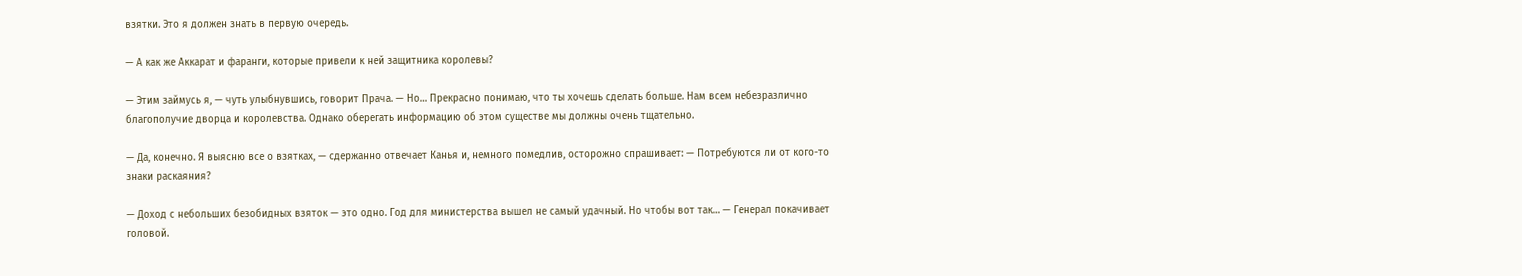взятки. Это я должен знать в первую очередь.

— А как же Аккарат и фаранги, которые привели к ней защитника королевы?

— Этим займусь я, — чуть улыбнувшись, говорит Прача. — Но… Прекрасно понимаю, что ты хочешь сделать больше. Нам всем небезразлично благополучие дворца и королевства. Однако оберегать информацию об этом существе мы должны очень тщательно.

— Да, конечно. Я выясню все о взятках, — сдержанно отвечает Канья и, немного помедлив, осторожно спрашивает: — Потребуются ли от кого-то знаки раскаяния?

— Доход с небольших безобидных взяток — это одно. Год для министерства вышел не самый удачный. Но чтобы вот так… — Генерал покачивает головой.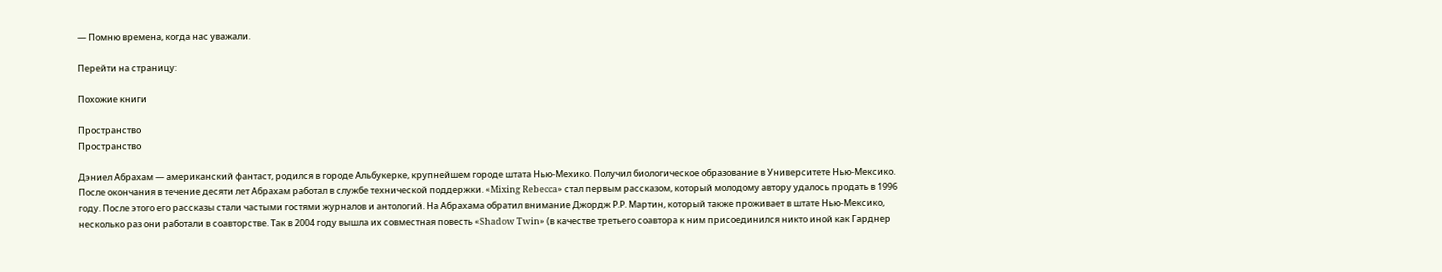— Помню времена, когда нас уважали.

Перейти на страницу:

Похожие книги

Пространство
Пространство

Дэниел Абрахам — американский фантаст, родился в городе Альбукерке, крупнейшем городе штата Нью-Мехико. Получил биологическое образование в Университете Нью-Мексико. После окончания в течение десяти лет Абрахам работал в службе технической поддержки. «Mixing Rebecca» стал первым рассказом, который молодому автору удалось продать в 1996 году. После этого его рассказы стали частыми гостями журналов и антологий. На Абрахама обратил внимание Джордж Р.Р. Мартин, который также проживает в штате Нью-Мексико, несколько раз они работали в соавторстве. Так в 2004 году вышла их совместная повесть «Shadow Twin» (в качестве третьего соавтора к ним присоединился никто иной как Гарднер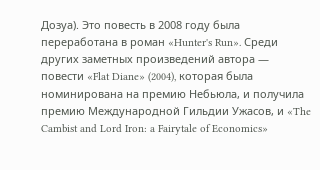Дозуа). Это повесть в 2008 году была переработана в роман «Hunter's Run». Среди других заметных произведений автора — повести «Flat Diane» (2004), которая была номинирована на премию Небьюла, и получила премию Международной Гильдии Ужасов, и «The Cambist and Lord Iron: a Fairytale of Economics»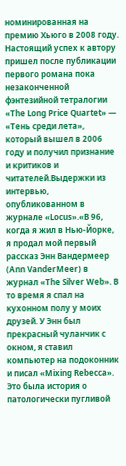номинированная на премию Хьюго в 2008 году. Настоящий успех к автору пришел после публикации первого романа пока незаконченной фэнтезийной тетралогии «The Long Price Quartet» — «Тень среди лета», который вышел в 2006 году и получил признание и критиков и читателей.Выдержки из интервью, опубликованном в журнале «Locus».«В 96, когда я жил в Нью-Йорке, я продал мой первый рассказ Энн Вандермеер (Ann VanderMeer) в журнал «The Silver Web». В то время я спал на кухонном полу у моих друзей. У Энн был прекрасный чуланчик с окном, я ставил компьютер на подоконник и писал «Mixing Rebecca». Это была история о патологически пугливой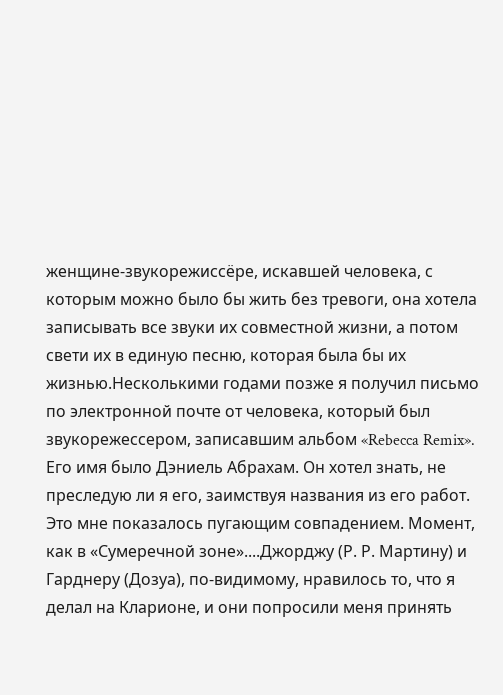женщине-звукорежиссёре, искавшей человека, с которым можно было бы жить без тревоги, она хотела записывать все звуки их совместной жизни, а потом свети их в единую песню, которая была бы их жизнью.Несколькими годами позже я получил письмо по электронной почте от человека, который был звукорежессером, записавшим альбом «Rebecca Remix». Его имя было Дэниель Абрахам. Он хотел знать, не преследую ли я его, заимствуя названия из его работ. Это мне показалось пугающим совпадением. Момент, как в «Сумеречной зоне»....Джорджу (Р. Р. Мартину) и Гарднеру (Дозуа), по-видимому, нравилось то, что я делал на Кларионе, и они попросили меня принять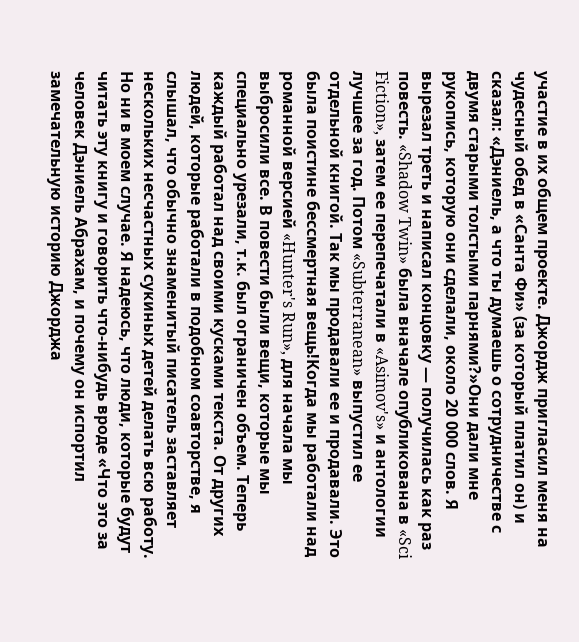участие в их общем проекте. Джордж пригласил меня на чудесный обед в «Санта Фи» (за который платил он) и сказал: «Дэниель, а что ты думаешь о сотрудничестве с двумя старыми толстыми парнями?»Они дали мне рукопись, которую они сделали, около 20 000 слов. Я вырезал треть и написал концовку — получилась как раз повесть. «Shadow Twin» была вначале опубликована в «Sci Fiction», затем ее перепечатали в «Asimov's» и антологии лучшее за год. Потом «Subterranean» выпустил ее отдельной книгой. Так мы продавали ее и продавали. Это была поистине бессмертная вещь!Когда мы работали над романной версией «Hunter's Run», для начала мы выбросили все. В повести были вещи, которые мы специально урезали, т.к. был ограничен объем. Теперь каждый работал над своими кусками текста. От других людей, которые работали в подобном соавторстве, я слышал, что обычно знаменитый писатель заставляет нескольких несчастных сукиных детей делать всю работу. Но ни в моем случае. Я надеюсь, что люди, которые будут читать эту книгу и говорить что-нибудь вроде «Что это за человек Дэниель Абрахам, и почему он испортил замечательную историю Джорджа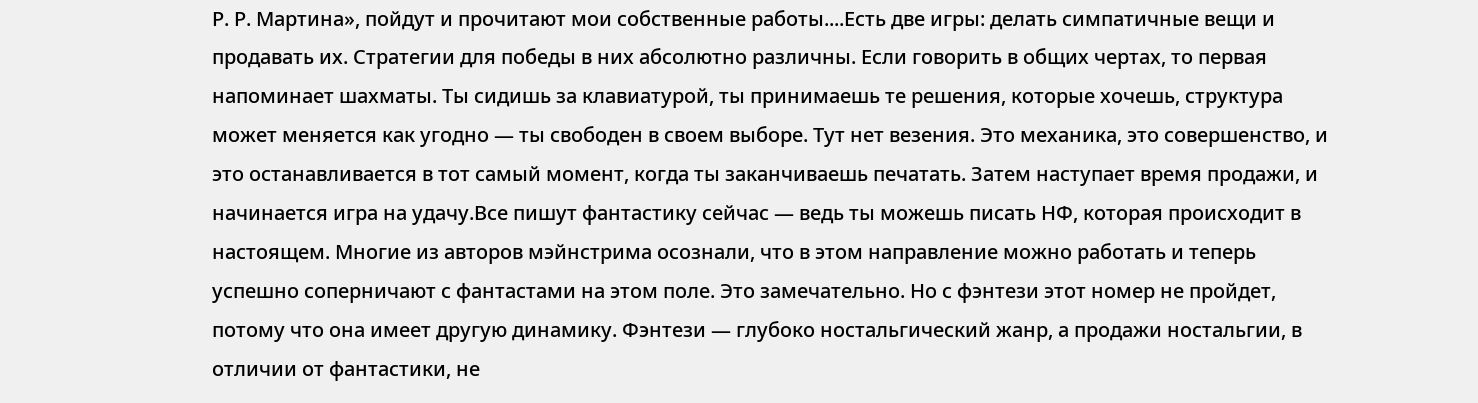Р. Р. Мартина», пойдут и прочитают мои собственные работы....Есть две игры: делать симпатичные вещи и продавать их. Стратегии для победы в них абсолютно различны. Если говорить в общих чертах, то первая напоминает шахматы. Ты сидишь за клавиатурой, ты принимаешь те решения, которые хочешь, структура может меняется как угодно — ты свободен в своем выборе. Тут нет везения. Это механика, это совершенство, и это останавливается в тот самый момент, когда ты заканчиваешь печатать. Затем наступает время продажи, и начинается игра на удачу.Все пишут фантастику сейчас — ведь ты можешь писать НФ, которая происходит в настоящем. Многие из авторов мэйнстрима осознали, что в этом направление можно работать и теперь успешно соперничают с фантастами на этом поле. Это замечательно. Но с фэнтези этот номер не пройдет, потому что она имеет другую динамику. Фэнтези — глубоко ностальгический жанр, а продажи ностальгии, в отличии от фантастики, не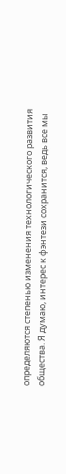определяются степенью изменения технологического развития общества. Я думаю, интерес к фэнтези сохранится, ведь все мы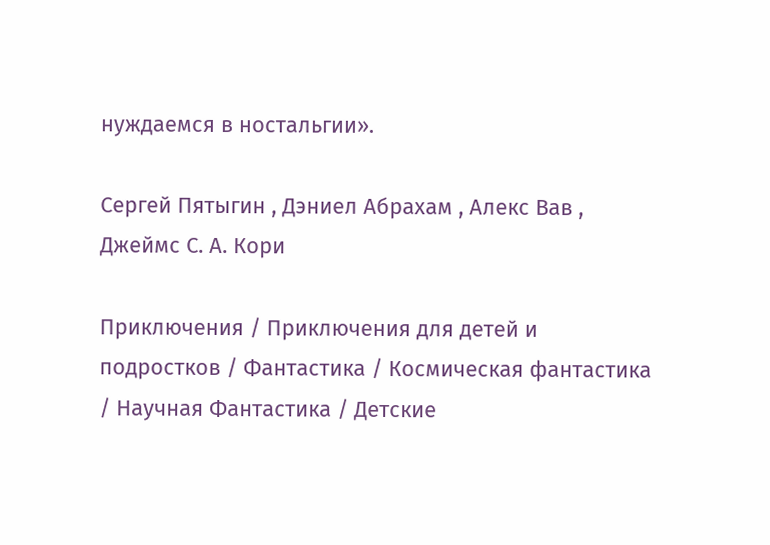нуждаемся в ностальгии».

Сергей Пятыгин , Дэниел Абрахам , Алекс Вав , Джеймс С. А. Кори

Приключения / Приключения для детей и подростков / Фантастика / Космическая фантастика / Научная Фантастика / Детские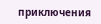приключения